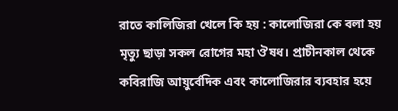রাতে কালিজিরা খেলে কি হয় : কালোজিরা কে বলা হয় মৃত্যু ছাড়া সকল রোগের মহা ঔষধ। প্রাচীনকাল থেকে কবিরাজি আয়ুর্বেদিক এবং কালোজিরার ব্যবহার হয়ে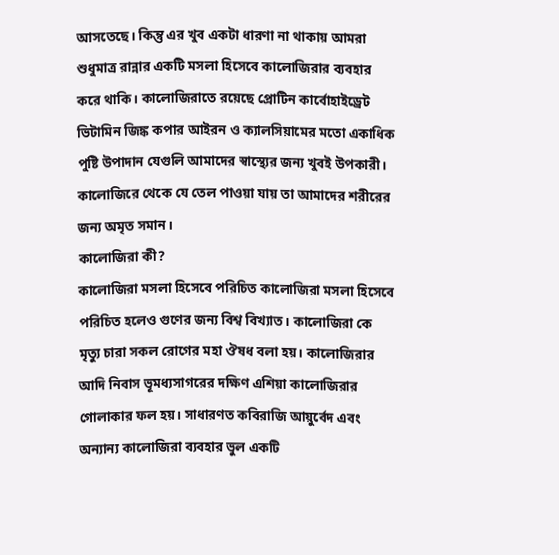আসতেছে। কিন্তু এর খুব একটা ধারণা না থাকায় আমরা শুধুমাত্র রান্নার একটি মসলা হিসেবে কালোজিরার ব্যবহার করে থাকি। কালোজিরাতে রয়েছে প্রোটিন কার্বোহাইড্রেট ভিটামিন জিঙ্ক কপার আইরন ও ক্যালসিয়ামের মতো একাধিক পুষ্টি উপাদান যেগুলি আমাদের স্বাস্থ্যের জন্য খুবই উপকারী। কালোজিরে থেকে যে তেল পাওয়া যায় তা আমাদের শরীরের জন্য অমৃত সমান।
কালোজিরা কী?
কালোজিরা মসলা হিসেবে পরিচিত কালোজিরা মসলা হিসেবে পরিচিত হলেও গুণের জন্য বিশ্ব বিখ্যাত। কালোজিরা কে মৃত্যু চারা সকল রোগের মহা ঔষধ বলা হয়। কালোজিরার আদি নিবাস ভূমধ্যসাগরের দক্ষিণ এশিয়া কালোজিরার গোলাকার ফল হয়। সাধারণত কবিরাজি আয়ুর্বেদ এবং অন্যান্য কালোজিরা ব্যবহার ভুল একটি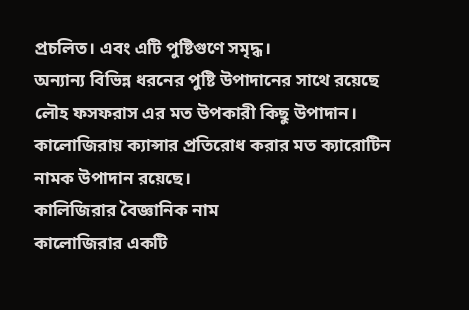প্রচলিত। এবং এটি পুষ্টিগুণে সমৃদ্ধ।
অন্যান্য বিভিন্ন ধরনের পুষ্টি উপাদানের সাথে রয়েছে লৌহ ফসফরাস এর মত উপকারী কিছু উপাদান। কালোজিরায় ক্যান্সার প্রতিরোধ করার মত ক্যারোটিন নামক উপাদান রয়েছে।
কালিজিরার বৈজ্ঞানিক নাম
কালোজিরার একটি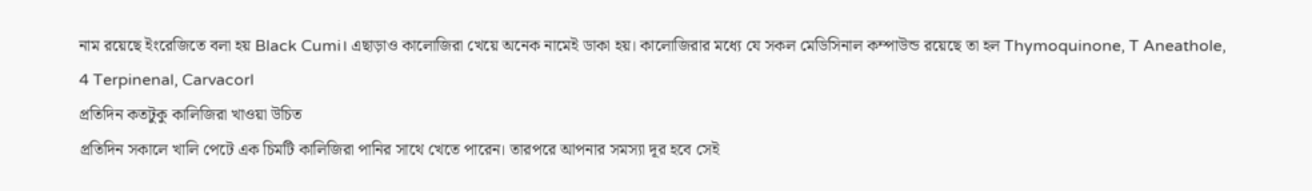নাম রয়েছে ইংরেজিতে বলা হয় Black Cumi। এছাড়াও কালোজিরা খেয়ে অনেক নামেই ডাকা হয়। কালোজিরার মধ্যে যে সকল মেডিসিনাল কম্পাউন্ড রয়েছে তা হল Thymoquinone, T Aneathole, 4 Terpinenal, Carvacorl
প্রতিদিন কতটুকু কালিজিরা খাওয়া উচিত
প্রতিদিন সকালে খালি পেটে এক চিমটি কালিজিরা পানির সাথে খেতে পারেন। তারপরে আপনার সমস্যা দূর হবে সেই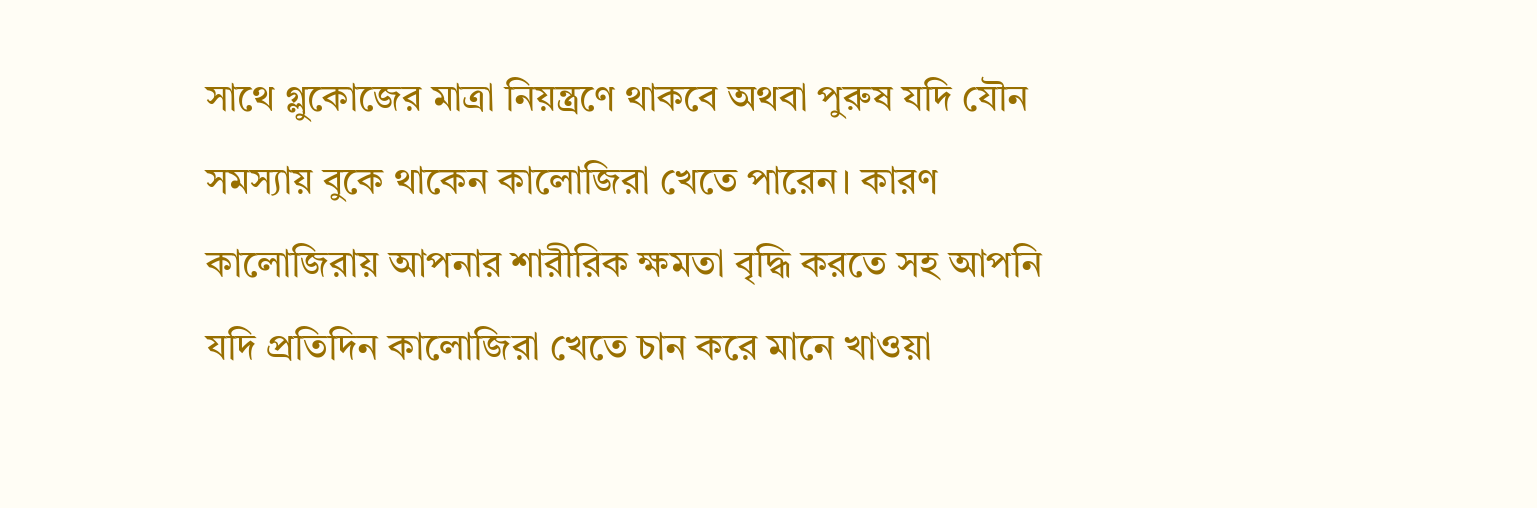সাথে গ্লুকোজের মাত্রা নিয়ন্ত্রণে থাকবে অথবা পুরুষ যদি যৌন সমস্যায় বুকে থাকেন কালোজিরা খেতে পারেন। কারণ কালোজিরায় আপনার শারীরিক ক্ষমতা বৃদ্ধি করতে সহ আপনি যদি প্রতিদিন কালোজিরা খেতে চান করে মানে খাওয়া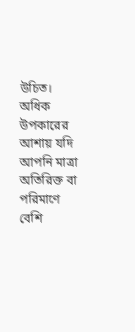উচিত। অধিক উপকারের আশায় যদি আপনি মাত্রা অতিরিক্ত বা পরিমাণে বেশি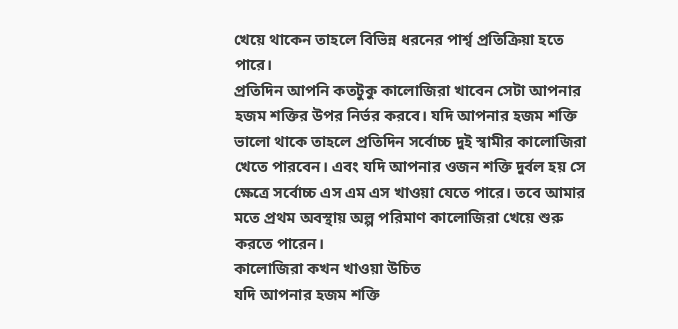খেয়ে থাকেন তাহলে বিভিন্ন ধরনের পার্শ্ব প্রতিক্রিয়া হতে পারে।
প্রতিদিন আপনি কতটুকু কালোজিরা খাবেন সেটা আপনার হজম শক্তির উপর নির্ভর করবে। যদি আপনার হজম শক্তি ভালো থাকে তাহলে প্রতিদিন সর্বোচ্চ দুই স্বামীর কালোজিরা খেতে পারবেন। এবং যদি আপনার ওজন শক্তি দুর্বল হয় সে ক্ষেত্রে সর্বোচ্চ এস এম এস খাওয়া যেতে পারে। তবে আমার মতে প্রথম অবস্থায় অল্প পরিমাণ কালোজিরা খেয়ে শুরু করতে পারেন।
কালোজিরা কখন খাওয়া উচিত
যদি আপনার হজম শক্তি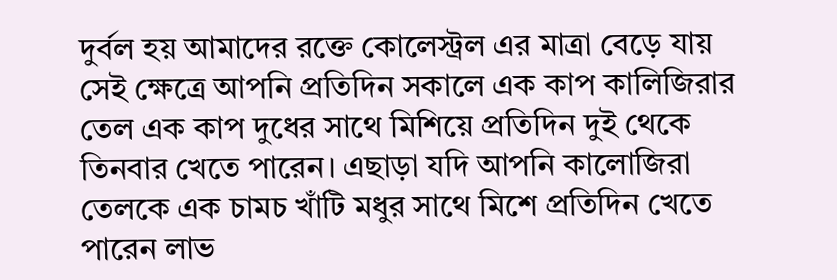দুর্বল হয় আমাদের রক্তে কোলেস্ট্রল এর মাত্রা বেড়ে যায় সেই ক্ষেত্রে আপনি প্রতিদিন সকালে এক কাপ কালিজিরার তেল এক কাপ দুধের সাথে মিশিয়ে প্রতিদিন দুই থেকে তিনবার খেতে পারেন। এছাড়া যদি আপনি কালোজিরা তেলকে এক চামচ খাঁটি মধুর সাথে মিশে প্রতিদিন খেতে পারেন লাভ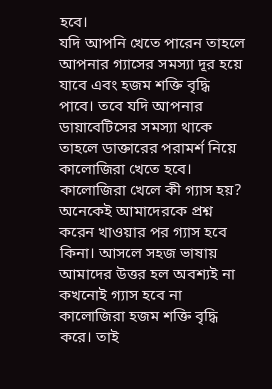হবে।
যদি আপনি খেতে পারেন তাহলে আপনার গ্যাসের সমস্যা দূর হয়ে যাবে এবং হজম শক্তি বৃদ্ধি পাবে। তবে যদি আপনার ডায়াবেটিসের সমস্যা থাকে তাহলে ডাক্তারের পরামর্শ নিয়ে কালোজিরা খেতে হবে।
কালোজিরা খেলে কী গ্যাস হয়?
অনেকেই আমাদেরকে প্রশ্ন করেন খাওয়ার পর গ্যাস হবে কিনা। আসলে সহজ ভাষায় আমাদের উত্তর হল অবশ্যই না কখনোই গ্যাস হবে না কালোজিরা হজম শক্তি বৃদ্ধি করে। তাই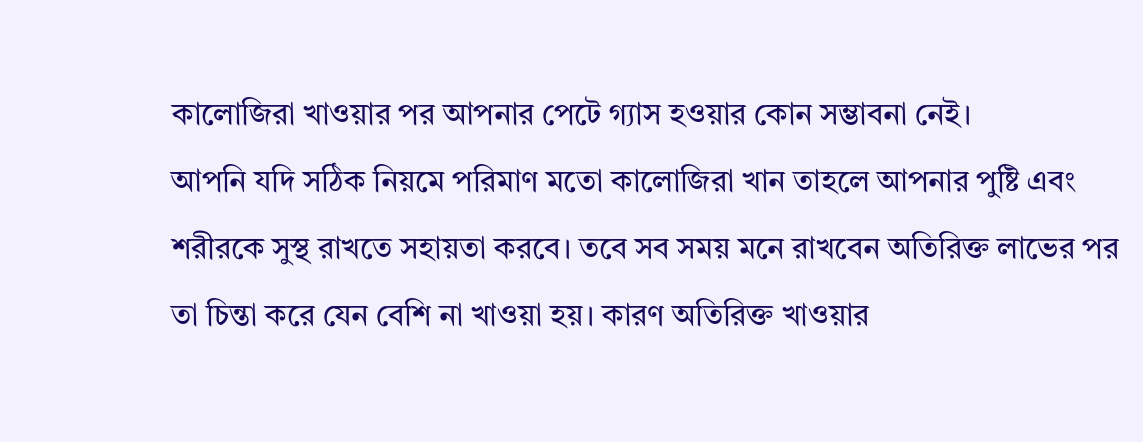কালোজিরা খাওয়ার পর আপনার পেটে গ্যাস হওয়ার কোন সম্ভাবনা নেই।
আপনি যদি সঠিক নিয়মে পরিমাণ মতো কালোজিরা খান তাহলে আপনার পুষ্টি এবং শরীরকে সুস্থ রাখতে সহায়তা করবে। তবে সব সময় মনে রাখবেন অতিরিক্ত লাভের পর তা চিন্তা করে যেন বেশি না খাওয়া হয়। কারণ অতিরিক্ত খাওয়ার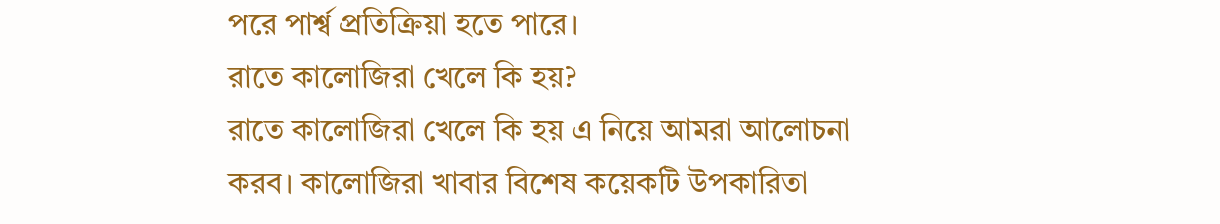পরে পার্শ্ব প্রতিক্রিয়া হতে পারে।
রাতে কালোজিরা খেলে কি হয়?
রাতে কালোজিরা খেলে কি হয় এ নিয়ে আমরা আলোচনা করব। কালোজিরা খাবার বিশেষ কয়েকটি উপকারিতা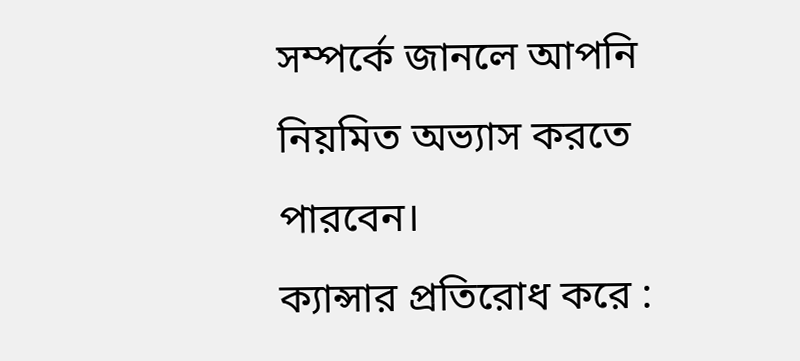সম্পর্কে জানলে আপনি নিয়মিত অভ্যাস করতে পারবেন।
ক্যান্সার প্রতিরোধ করে :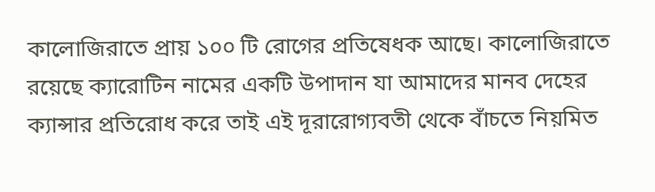কালোজিরাতে প্রায় ১০০ টি রোগের প্রতিষেধক আছে। কালোজিরাতে রয়েছে ক্যারোটিন নামের একটি উপাদান যা আমাদের মানব দেহের ক্যান্সার প্রতিরোধ করে তাই এই দূরারোগ্যবতী থেকে বাঁচতে নিয়মিত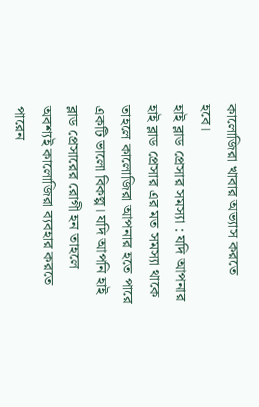কালোজিরা খাবার অভ্যাস করতে হবে।
হাই ব্লাড প্রেসার সমস্যা : যদি আপনার হাই ব্লাড প্রেসার এর মত সমস্যা থাকে তাহলে কালোজিরা আপনার হতে পারে একটি ভালো বিকল্প। যদি আপনি হাই ব্লাড প্রেসারের রোগী হন তাহলে অবশ্যই কালোজিরা ব্যবহার করতে পারেন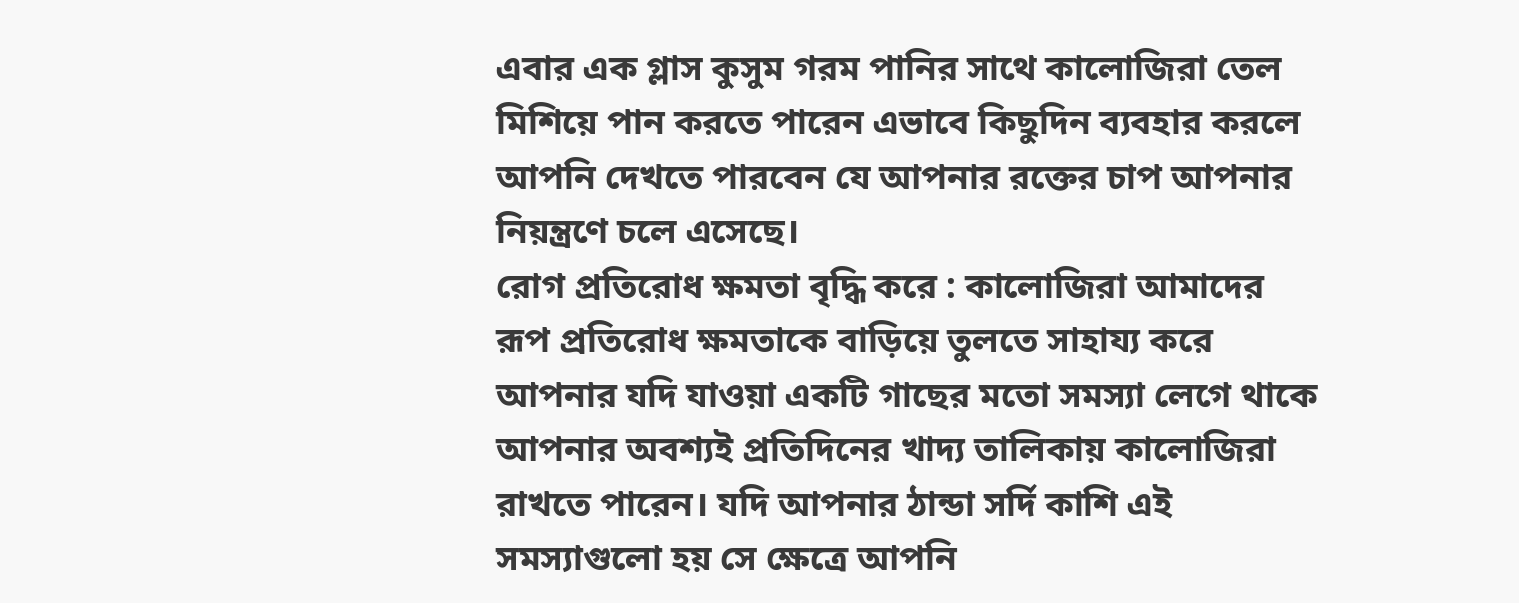এবার এক গ্লাস কুসুম গরম পানির সাথে কালোজিরা তেল মিশিয়ে পান করতে পারেন এভাবে কিছুদিন ব্যবহার করলে আপনি দেখতে পারবেন যে আপনার রক্তের চাপ আপনার নিয়ন্ত্রণে চলে এসেছে।
রোগ প্রতিরোধ ক্ষমতা বৃদ্ধি করে : কালোজিরা আমাদের রূপ প্রতিরোধ ক্ষমতাকে বাড়িয়ে তুলতে সাহায্য করে আপনার যদি যাওয়া একটি গাছের মতো সমস্যা লেগে থাকে আপনার অবশ্যই প্রতিদিনের খাদ্য তালিকায় কালোজিরা রাখতে পারেন। যদি আপনার ঠান্ডা সর্দি কাশি এই সমস্যাগুলো হয় সে ক্ষেত্রে আপনি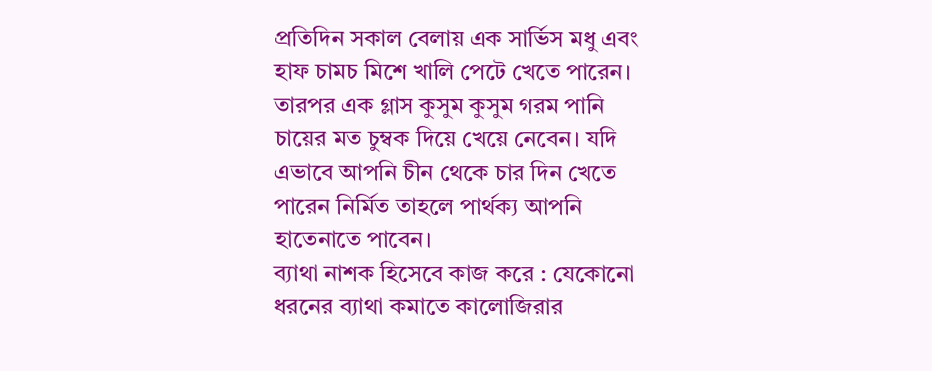প্রতিদিন সকাল বেলায় এক সার্ভিস মধু এবং হাফ চামচ মিশে খালি পেটে খেতে পারেন। তারপর এক গ্লাস কুসুম কুসুম গরম পানি চায়ের মত চুম্বক দিয়ে খেয়ে নেবেন। যদি এভাবে আপনি চীন থেকে চার দিন খেতে পারেন নির্মিত তাহলে পার্থক্য আপনি হাতেনাতে পাবেন।
ব্যাথা নাশক হিসেবে কাজ করে : যেকোনো ধরনের ব্যাথা কমাতে কালোজিরার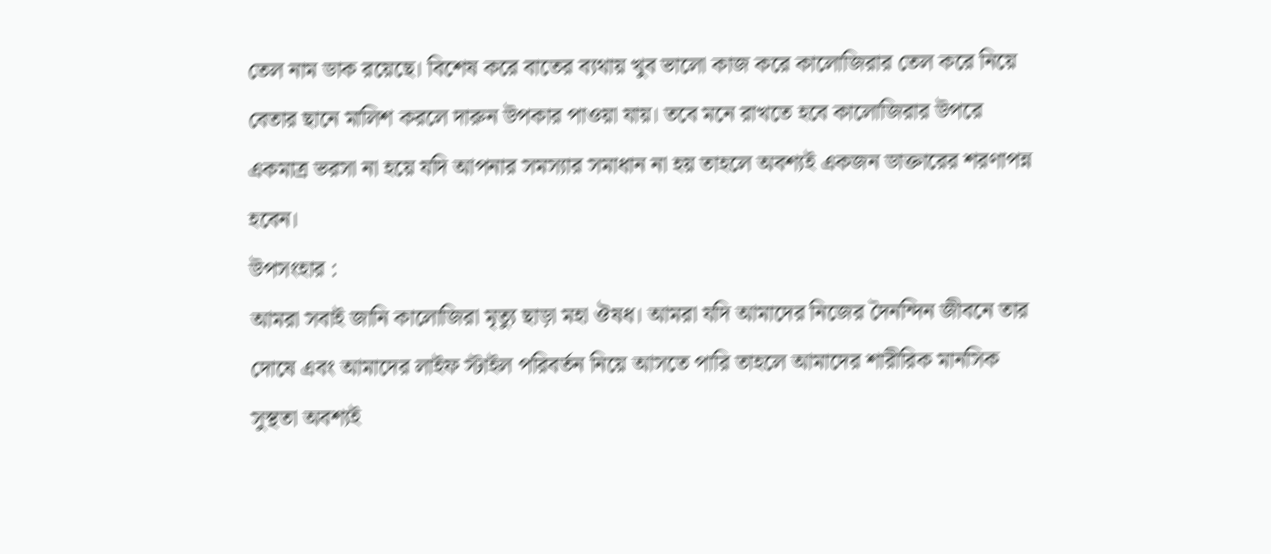তেল নাম ডাক রয়েছে। বিশেষ করে বাতের ব্যথায় খুব ভালো কাজ করে কালোজিরার তেল করে নিয়ে বেতার ছানে মালিশ করলে দারুন উপকার পাওয়া যায়। তবে মনে রাখতে হবে কালোজিরার উপরে একমাত্র ভরসা না হয়ে যদি আপনার সমস্যার সমাধান না হয় তাহলে অবশ্যই একজন ডাক্তারের শরণাপন্ন হবেন।
উপসংহার :
আমরা সবাই জানি কালোজিরা মৃত্যু ছাড়া মহা ঔষধ। আমরা যদি আমাদের নিজের দৈনন্দিন জীবনে তার দোষে এবং আমাদের লাইফ স্টাইল পরিবর্তন নিয়ে আসতে পারি তাহলে আমাদের শারীরিক মানসিক সুস্থতা অবশ্যই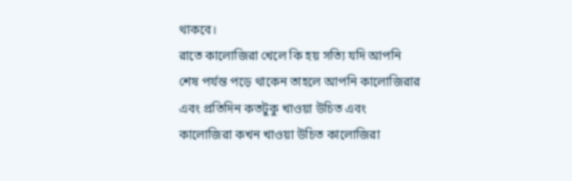থাকবে।
রাতে কালোজিরা খেলে কি হয় সত্যি যদি আপনি শেষ পর্যন্ত পড়ে থাকেন তাহলে আপনি কালোজিরার এবং প্রতিদিন কতটুকু খাওয়া উচিত এবং কালোজিরা কখন খাওয়া উচিত কালোজিরা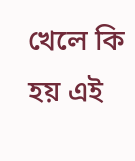খেলে কি হয় এই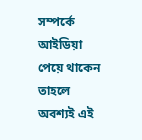সম্পর্কে আইডিয়া পেয়ে থাকেন তাহলে অবশ্যই এই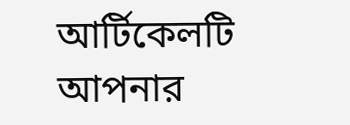আর্টিকেলটি আপনার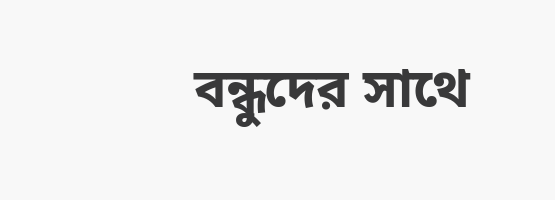বন্ধুদের সাথে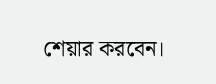শেয়ার করবেন।